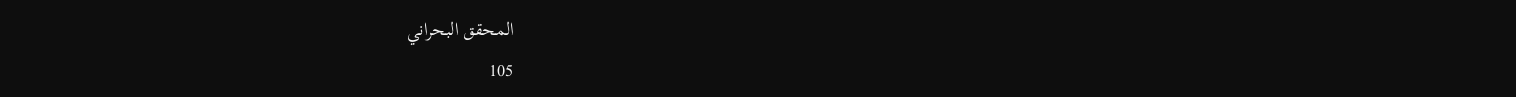المحقق البحراني
105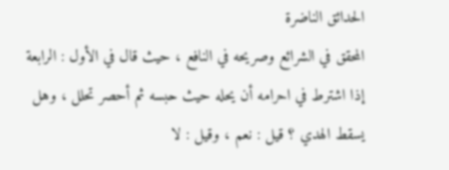الحدائق الناضرة
المحقق في الشرائع وصريحه في النافع ، حيث قال في الأول : الرابعة إذا اشترط في احرامه أن يحله حيث حبسه ثم أحصر تحلل ، وهل يسقط الهدي ؟ قيل : نعم ، وقيل : لا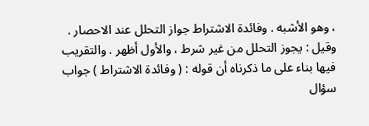، وهو الأشبه . وفائدة الاشتراط جواز التحلل عند الاحصار . وقيل : يجوز التحلل من غير شرط ، والأول أظهر . والتقريب فيها بناء على ما ذكرناه أن قوله : ( وفائدة الاشتراط ) جواب سؤال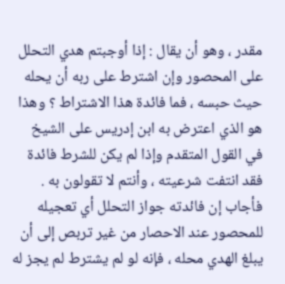مقدر ، وهو أن يقال : إذا أوجبتم هدي التحلل على المحصور وإن اشترط على ربه أن يحله حيث حبسه ، فما فائدة هذا الاشتراط ؟ وهذا هو الذي اعترض به ابن إدريس على الشيخ في القول المتقدم وإذا لم يكن للشرط فائدة فقد انتفت شرعيته ، وأنتم لا تقولون به . فأجاب إن فائدته جواز التحلل أي تعجيله للمحصور عند الاحصار من غير تربص إلى أن يبلغ الهدي محله ، فإنه لو لم يشترط لم يجز له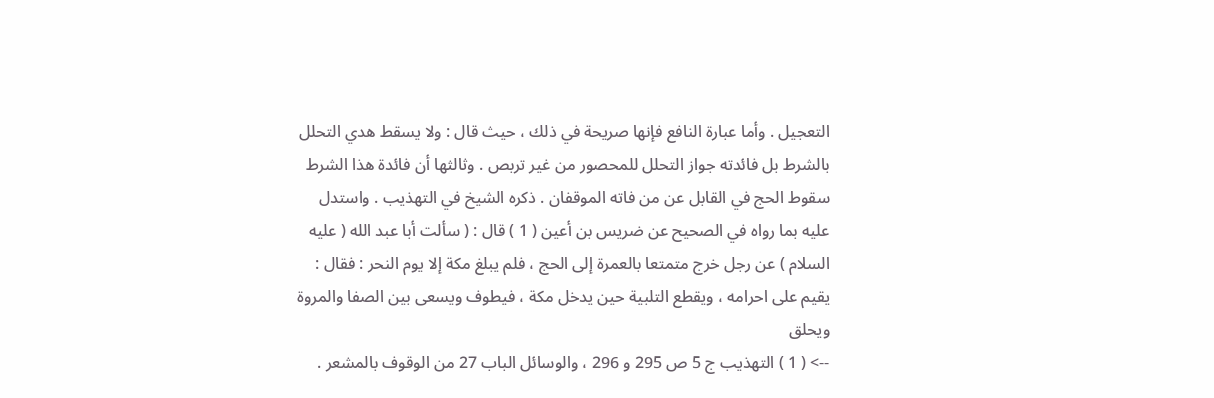التعجيل . وأما عبارة النافع فإنها صريحة في ذلك ، حيث قال : ولا يسقط هدي التحلل بالشرط بل فائدته جواز التحلل للمحصور من غير تربص . وثالثها أن فائدة هذا الشرط سقوط الحج في القابل عن من فاته الموقفان . ذكره الشيخ في التهذيب . واستدل عليه بما رواه في الصحيح عن ضريس بن أعين ( 1 ) قال : ( سألت أبا عبد الله ( عليه السلام ) عن رجل خرج متمتعا بالعمرة إلى الحج ، فلم يبلغ مكة إلا يوم النحر : فقال : يقيم على احرامه ، ويقطع التلبية حين يدخل مكة ، فيطوف ويسعى بين الصفا والمروة ويحلق
--> ( 1 ) التهذيب ج 5 ص 295 و 296 ، والوسائل الباب 27 من الوقوف بالمشعر .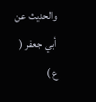والحديث عن أبي جعفر ( ع )